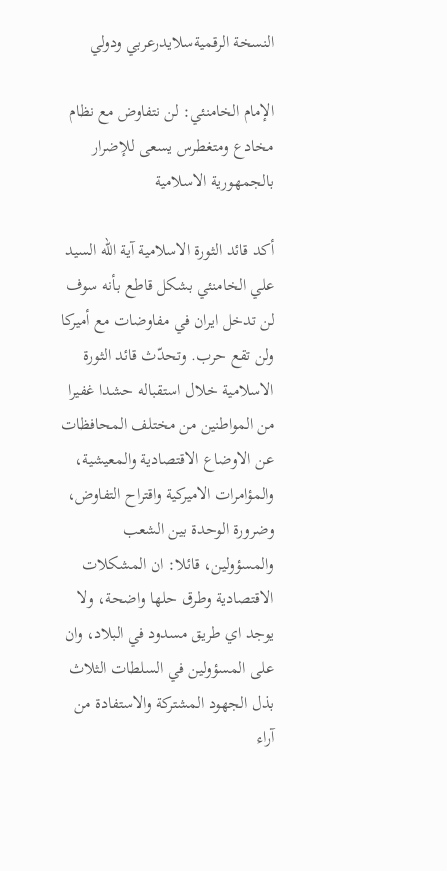النسخة الرقميةسلايدرعربي ودولي

الإمام الخامنئي: لن نتفاوض مع نظام مخادع ومتغطرس يسعى للإضرار بالجمهورية الاسلامية

أکد قائد الثورة الاسلامية آية الله السيد علي الخامنئي بشكل قاطع بأنه سوف لن تدخل ايران في مفاوضات مع أميركا ولن تقع حرب. وتحدّث قائد الثورة الاسلامية خلال استقباله حشدا غفيرا من المواطنين من مختلف المحافظات عن الاوضاع الاقتصادية والمعيشية، والمؤامرات الاميركية واقتراح التفاوض، وضرورة الوحدة بين الشعب والمسؤولين، قائلا: ان المشكلات الاقتصادية وطرق حلها واضحة، ولا يوجد اي طريق مسدود في البلاد، وان على المسؤولين في السلطات الثلاث بذل الجهود المشتركة والاستفادة من آراء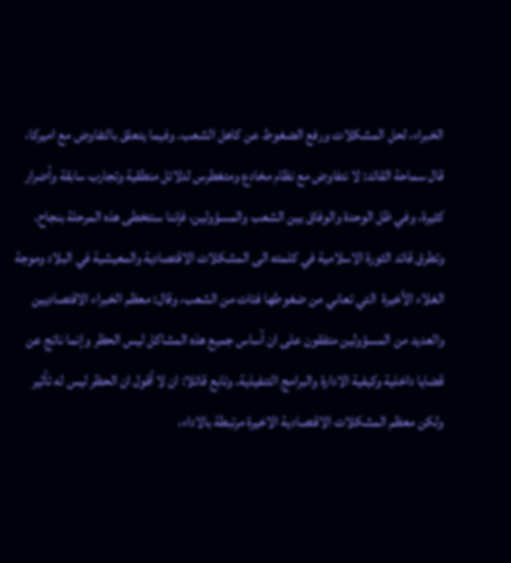الخبراء، لحل المشكلات ورفع الضغوط عن كاهل الشعب. وفيما يتعلق بالتفاوض مع اميركا، قال سماحة القائد: لا نتفاوض مع نظام مخادع ومتغطرس لدلائل منطقية وتجارب سابقة وأضرار كثيرة، وفي ظل الوحدة والوفاق بين الشعب والمسؤولين، فإننا سنتخطى هذه المرحلة بنجاح. وتطرق قائد الثورة الاسلامية في كلمته الى المشكلات الاقتصادية والمعيشية في البلاد وموجة الغلاء الأخيرة  التي تعاني من ضغوطها فئات من الشعب، وقال: معظم الخبراء الاقتصاديين والعديد من المسؤولين متفقون على ان أساس جميع هذه المشاكل ليس الحظر وإنما ناتج عن قضايا داخلية وكيفية الادارة والبرامج التنفيذية. وتابع قائلا: ان لا أقول ان الحظر ليس له تأثير ولكن معظم المشكلات الاقتصادية الاخيرة مرتبطة بالاداء،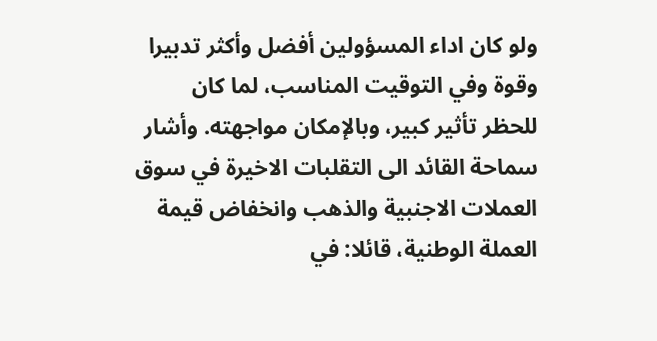ولو كان اداء المسؤولين أفضل وأكثر تدبيرا وقوة وفي التوقيت المناسب، لما كان للحظر تأثير كبير، وبالإمكان مواجهته. وأشار سماحة القائد الى التقلبات الاخيرة في سوق العملات الاجنبية والذهب وانخفاض قيمة العملة الوطنية، قائلا: في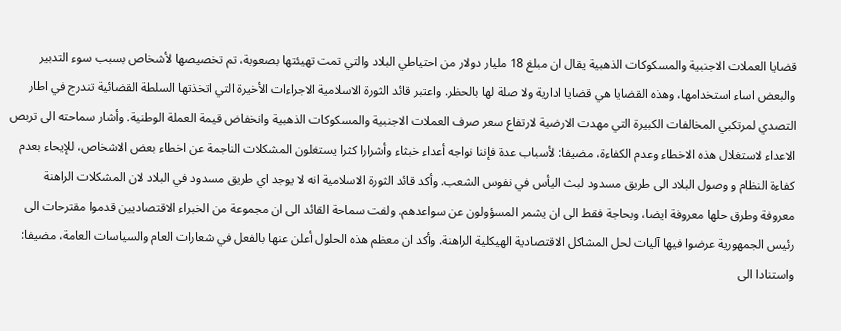قضايا العملات الاجنبية والمسكوكات الذهبية يقال ان مبلغ 18 مليار دولار من احتياطي البلاد والتي تمت تهيئتها بصعوبة، تم تخصيصها لأشخاص بسبب سوء التدبير والبعض اساء استخدامها، وهذه القضايا هي قضايا ادارية ولا صلة لها بالحظر. واعتبر قائد الثورة الاسلامية الاجراءات الأخيرة التي اتخذتها السلطة القضائية تندرج في اطار التصدي لمرتكبي المخالفات الكبيرة التي مهدت الارضية لارتفاع سعر صرف العملات الاجنبية والمسكوكات الذهبية وانخفاض قيمة العملة الوطنية. وأشار سماحته الى تربص الاعداء لاستغلال هذه الاخطاء وعدم الكفاءة، مضيفا: لأسباب عدة فإننا نواجه أعداء خبثاء وأشرارا كثرا يستغلون المشكلات الناجمة عن اخطاء بعض الاشخاص، للإيحاء بعدم كفاءة النظام و وصول البلاد الى طريق مسدود لبث اليأس في نفوس الشعب. وأكد قائد الثورة الاسلامية انه لا يوجد اي طريق مسدود في البلاد لان المشكلات الراهنة معروفة وطرق حلها معروفة ايضا، وبحاجة فقط الى ان يشمر المسؤولون عن سواعدهم. ولفت سماحة القائد الى ان مجموعة من الخبراء الاقتصاديين قدموا مقترحات الى رئيس الجمهورية عرضوا فيها آليات لحل المشاكل الاقتصادية الهيكلية الراهنة. وأكد ان معظم هذه الحلول أعلن عنها بالفعل في شعارات العام والسياسات العامة، مضيفا: واستنادا الى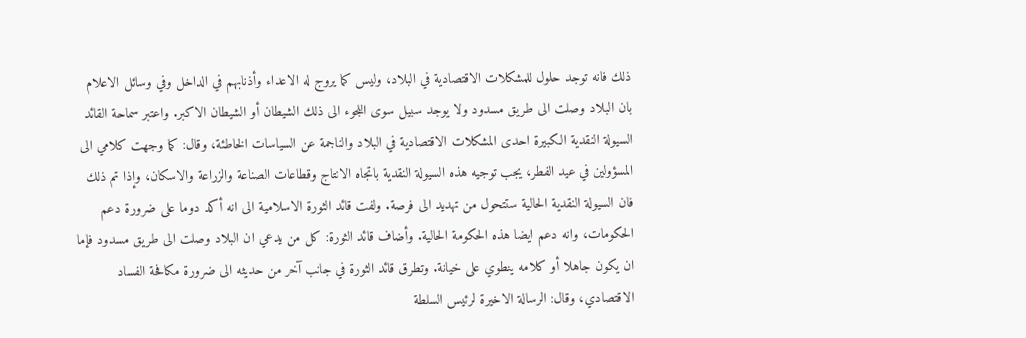ذلك فانه توجد حلول للمشكلات الاقتصادية في البلاد، وليس كما يروج له الاعداء وأذنابهم في الداخل وفي وسائل الاعلام بان البلاد وصلت الى طريق مسدود ولا يوجد سبيل سوى اللجوء الى ذلك الشيطان أو الشيطان الاكبر. واعتبر سماحة القائد السيولة النقدية الكبيرة احدى المشكلات الاقتصادية في البلاد والناجمة عن السياسات الخاطئة، وقال: كما وجهت كلامي الى المسؤولين في عيد الفطر، يجب توجيه هذه السيولة النقدية باتجاه الانتاج وقطاعات الصناعة والزراعة والاسكان، وإذا تم ذلك فان السيولة النقدية الحالية ستتحول من تهديد الى فرصة. ولفت قائد الثورة الاسلامية الى انه أكد دوما على ضرورة دعم الحكومات، وانه دعم ايضا هذه الحكومة الحالية. وأضاف قائد الثورة: كل من يدعي ان البلاد وصلت الى طريق مسدود فإما ان يكون جاهلا أو كلامه ينطوي على خيانة. وتطرق قائد الثورة في جانب آخر من حديثه الى ضرورة مكافحة الفساد الاقتصادي، وقال: الرسالة الاخيرة لرئيس السلطة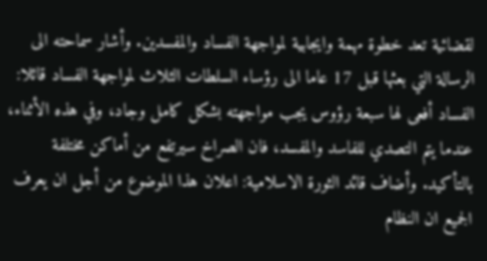لقضائية تعد خطوة مهمة وايجابية لمواجهة الفساد والمفسدين. وأشار سماحته الى الرسالة التي بعثها قبل 17 عاما الى رؤساء السلطات الثلاث لمواجهة الفساد قائلا: الفساد أفعى لها سبعة رؤوس يجب مواجهته بشكل كامل وجاد، وفي هذه الأثناء، عندما يتم التصدي للفاسد والمفسد، فان الصراخ سيرتفع من أماكن مختلفة بالتأكيد. وأضاف قائد الثورة الاسلامية: اعلان هذا الموضوع من أجل ان يعرف الجميع ان النظام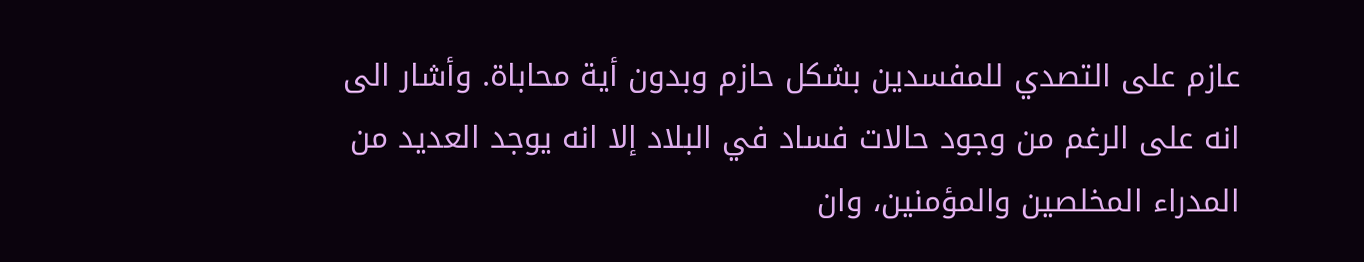عازم على التصدي للمفسدين بشكل حازم وبدون أية محاباة. وأشار الى انه على الرغم من وجود حالات فساد في البلاد إلا انه يوجد العديد من المدراء المخلصين والمؤمنين، وان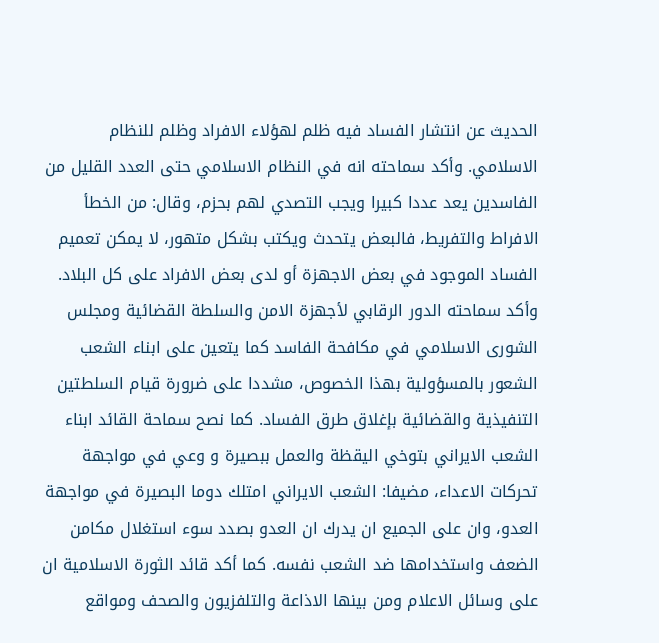الحديث عن انتشار الفساد فيه ظلم لهؤلاء الافراد وظلم للنظام الاسلامي. وأكد سماحته انه في النظام الاسلامي حتى العدد القليل من الفاسدين يعد عددا كبيرا ويجب التصدي لهم بحزم، وقال: من الخطأ الافراط والتفريط، فالبعض يتحدث ويكتب بشكل متهور، لا يمكن تعميم الفساد الموجود في بعض الاجهزة أو لدى بعض الافراد على كل البلاد. وأكد سماحته الدور الرقابي لأجهزة الامن والسلطة القضائية ومجلس الشورى الاسلامي في مكافحة الفاسد كما يتعين على ابناء الشعب الشعور بالمسؤولية بهذا الخصوص، مشددا على ضرورة قيام السلطتين التنفيذية والقضائية بإغلاق طرق الفساد. كما نصح سماحة القائد ابناء الشعب الايراني بتوخي اليقظة والعمل ببصيرة و وعي في مواجهة تحركات الاعداء، مضيفا: الشعب الايراني امتلك دوما البصيرة في مواجهة العدو، وان على الجميع ان يدرك ان العدو بصدد سوء استغلال مكامن الضعف واستخدامها ضد الشعب نفسه. كما أكد قائد الثورة الاسلامية ان على وسائل الاعلام ومن بينها الاذاعة والتلفزيون والصحف ومواقع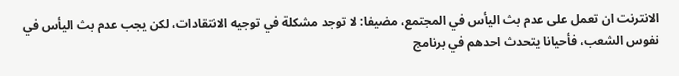الانترنت ان تعمل على عدم بث اليأس في المجتمع، مضيفا: لا توجد مشكلة في توجيه الانتقادات، لكن يجب عدم بث اليأس في نفوس الشعب، فأحيانا يتحدث احدهم في برنامج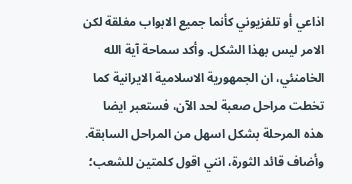اذاعي أو تلفزيوني كأنما جميع الابواب مغلقة لكن الامر ليس بهذا الشكل. وأكد سماحة آية الله الخامنئي، ان الجمهورية الاسلامية الايرانية كما تخطت مراحل صعبة لحد الآن، فستعبر ايضا هذه المرحلة بشكل اسهل من المراحل السابقة. وأضاف قائد الثورة، انني اقول كلمتين للشعب؛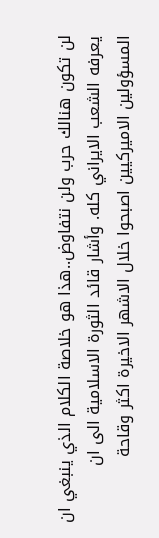لن تكون هنالك حرب ولن نتفاوض..هذا هو خلاصة الكلام الذي ينبغي ان يعرفه الشعب الايراني كله. وأشار قائد الثورة الاسلامية الى ان المسؤولين الاميركيين اصبحوا خلال الاشهر الاخيرة اكثر وقاحة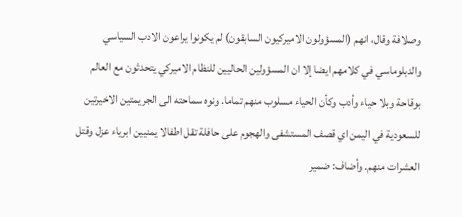وصلافة وقال، انهم (المسؤولون الاميركيون السابقون) لم يكونوا يراعون الادب السياسي والدبلوماسي في كلامهم ايضا إلا ان المسؤولين الحاليين للنظام الاميركي يتحدثون مع العالم بوقاحة وبلا حياء وأدب وكأن الحياء مسلوب منهم تماما. ونوه سماحته الى الجريمتين الاخيرتين للسعودية في اليمن اي قصف المستشفى والهجوم على حافلة تقل اطفالا يمنيين ابرياء عزل وقتل العشرات منهم. وأضاف: ضمير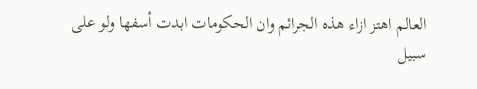العالم اهتز ازاء هذه الجرائم وان الحكومات ابدت أسفها ولو على سبيل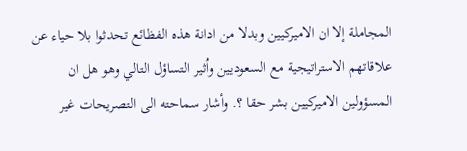المجاملة إلا ان الاميركيين وبدلا من ادانة هذه الفظائع تحدثوا بلا حياء عن علاقاتهم الاستراتيجية مع السعوديين واُثير التساؤل التالي وهو هل ان المسؤولين الاميركيين بشر حقا ؟. وأشار سماحته الى التصريحات غير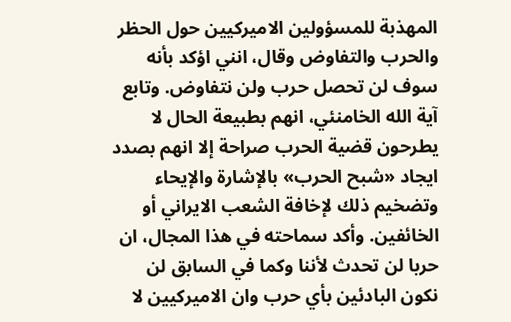المهذبة للمسؤولين الاميركيين حول الحظر والحرب والتفاوض وقال، انني اؤكد بأنه سوف لن تحصل حرب ولن نتفاوض. وتابع آية الله الخامنئي، انهم بطبيعة الحال لا يطرحون قضية الحرب صراحة إلا انهم بصدد ايجاد «شبح الحرب» بالإشارة والإيحاء وتضخيم ذلك لإخافة الشعب الايراني أو الخائفين. وأكد سماحته في هذا المجال، ان حربا لن تحدث لأننا وكما في السابق لن نكون البادئين بأي حرب وان الاميركيين لا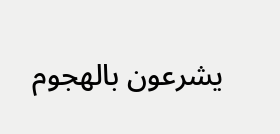يشرعون بالهجوم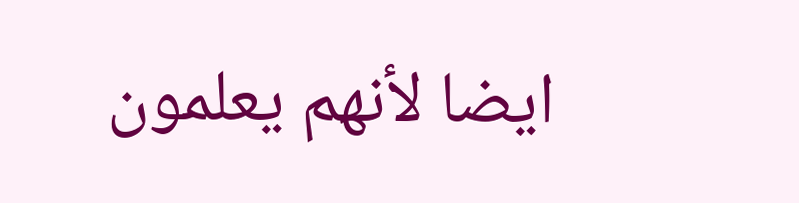ايضا لأنهم يعلمون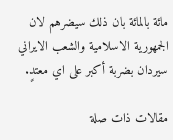مائة بالمائة بان ذلك سيضرهم لان الجمهورية الاسلامية والشعب الايراني سيردان بضربة أكبر على اي معتدٍ.

مقالات ذات صلة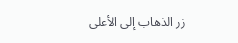زر الذهاب إلى الأعلى